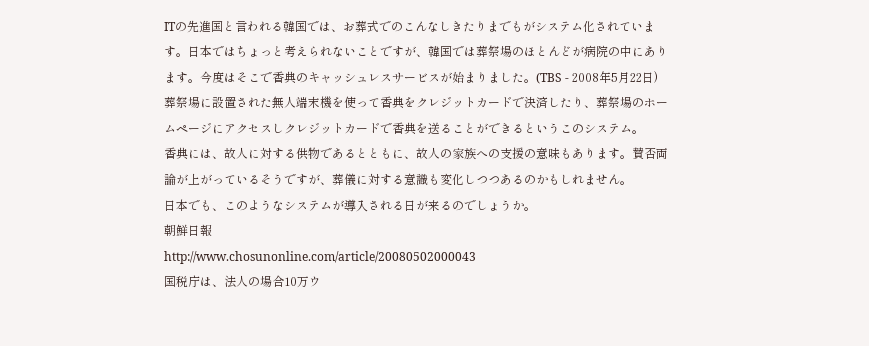ITの先進国と言われる韓国では、お葬式でのこんなしきたりまでもがシステム化されています。日本ではちょっと考えられないことですが、韓国では葬祭場のほとんどが病院の中にあります。今度はそこで香典のキャッシュレスサービスが始まりました。(TBS - 2008年5月22日)
葬祭場に設置された無人端末機を使って香典をクレジットカードで決済したり、葬祭場のホームページにアクセスしクレジットカードで香典を送ることができるというこのシステム。
香典には、故人に対する供物であるとともに、故人の家族への支援の意味もあります。賛否両論が上がっているそうですが、葬儀に対する意識も変化しつつあるのかもしれません。
日本でも、このようなシステムが導入される日が来るのでしょうか。
朝鮮日報
http://www.chosunonline.com/article/20080502000043
国税庁は、法人の場合10万ウ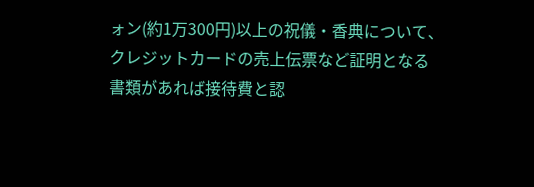ォン(約1万300円)以上の祝儀・香典について、クレジットカードの売上伝票など証明となる書類があれば接待費と認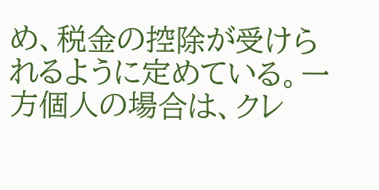め、税金の控除が受けられるように定めている。一方個人の場合は、クレ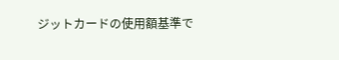ジットカードの使用額基準で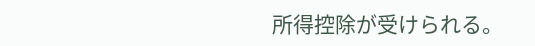所得控除が受けられる。